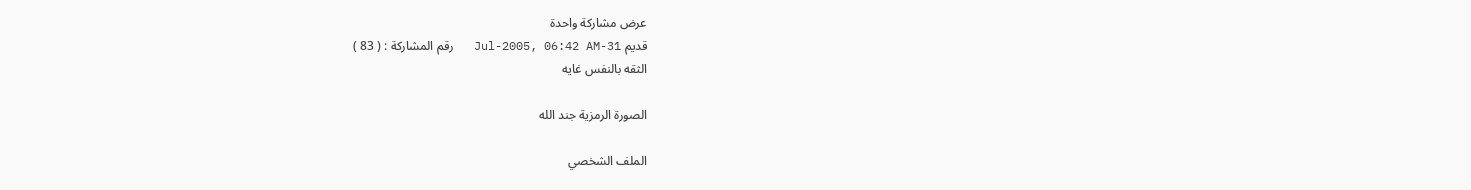عرض مشاركة واحدة
قديم 31-Jul-2005, 06:42 AM   رقم المشاركة : ( 83 )
الثقه بالنفس غايه

الصورة الرمزية جند الله

الملف الشخصي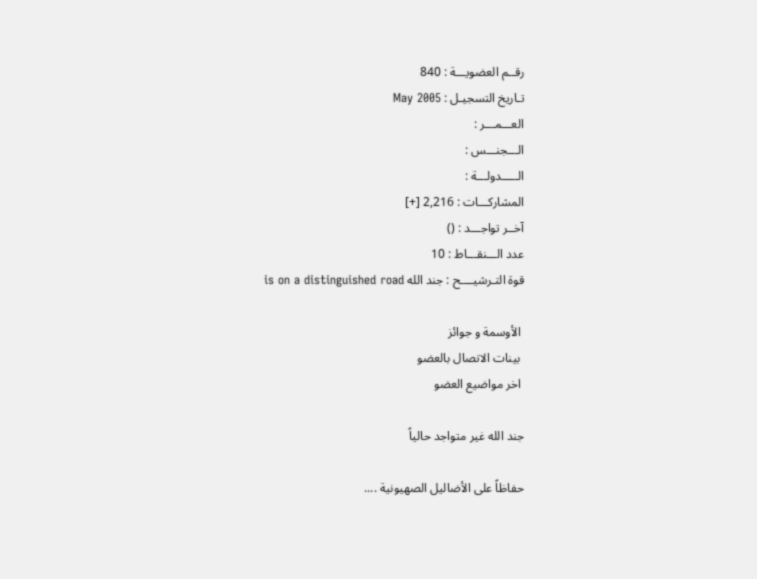رقــم العضويـــة : 840
تـاريخ التسجيـل : May 2005
العـــمـــر :
الـــجنـــس :
الـــــدولـــة :
المشاركـــات : 2,216 [+]
آخــر تواجـــد : ()
عدد الـــنقـــاط : 10
قوة التـرشيــــح : جند الله is on a distinguished road

 الأوسمة و جوائز
 بينات الاتصال بالعضو
 اخر مواضيع العضو

جند الله غير متواجد حالياً

حفاظاً على الأضاليل الصهيونية ....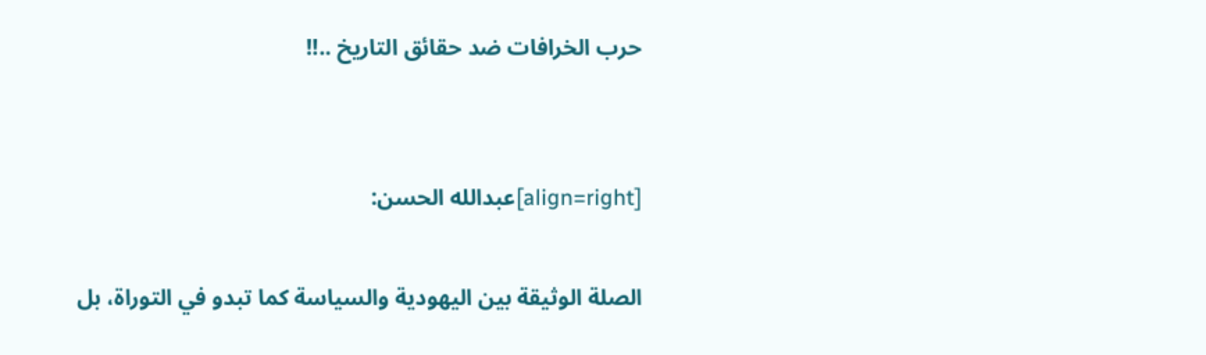حرب الخرافات ضد حقائق التاريخ ..!!


[align=right]عبدالله الحسن:

الصلة الوثيقة بين اليهودية والسياسة كما تبدو في التوراة، بل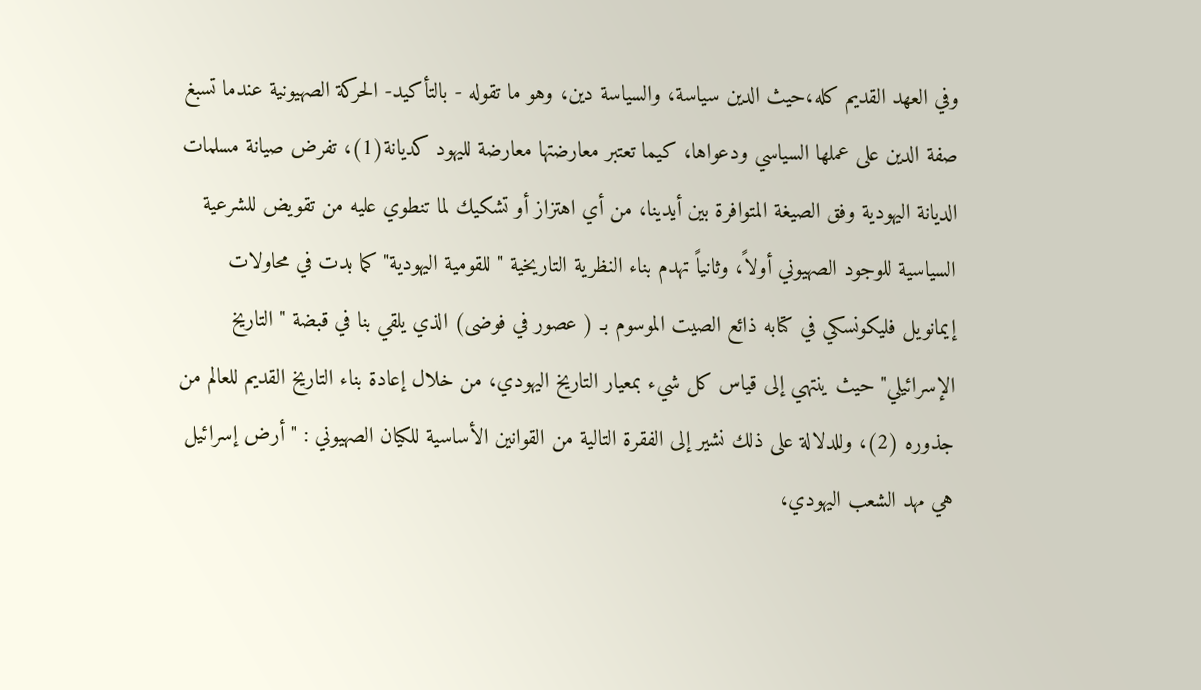وفي العهد القديم كله،حيث الدين سياسة، والسياسة دين، وهو ما تقوله - بالتأكيد- الحركة الصهيونية عندما تسبغ صفة الدين على عملها السياسي ودعواها، كيما تعتبر معارضتها معارضة لليهود كديانة(1)، تفرض صيانة مسلمات الديانة اليهودية وفق الصيغة المتوافرة بين أيدينا، من أي اهتزاز أو تشكيك لما تنطوي عليه من تقويض للشرعية السياسية للوجود الصهيوني أولاً، وثانياً تهدم بناء النظرية التاريخية " للقومية اليهودية" كما بدت في محاولات إيمانويل فليكونسكي في كتابه ذائع الصيت الموسوم بـ ( عصور في فوضى) الذي يلقي بنا في قبضة " التاريخ الإسرائيلي" حيث ينتهي إلى قياس كل شيء بمعيار التاريخ اليهودي، من خلال إعادة بناء التاريخ القديم للعالم من جذوره (2)، وللدلالة على ذلك نشير إلى الفقرة التالية من القوانين الأساسية للكيان الصهيوني : " أرض إسرائيل هي مهد الشعب اليهودي،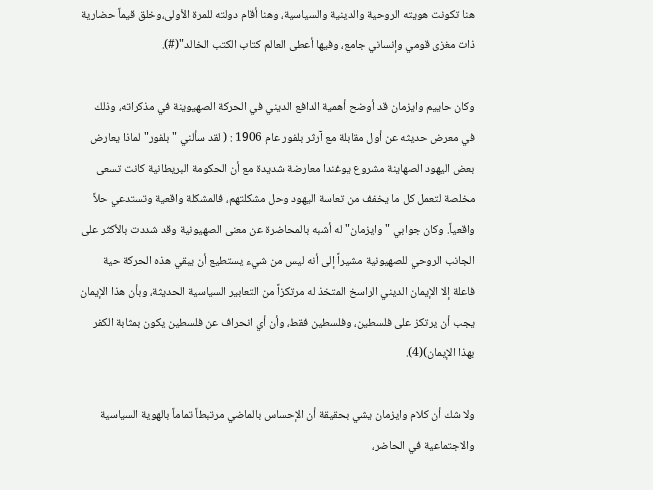هنا تكونت هويته الروحية والدينية والسياسية، وهنا أقام دولته للمرة الأولى،وخلق قيماً حضارية ذات مغزى قومي وإنساني جامع، وفيها أعطى العالم كتاب الكتب الخالد"(#).

وكان حاييم وايزمان قد أوضح أهمية الدافع الديني في الحركة الصهيوينة في مذكراته، وذلك في معرض حديثه عن أول مقابلة مع آرثر بلفور عام 1906 : ( لقد سألني " بلفور" لماذا يعارض بعض اليهود الصهاينة مشروع يوغندا معارضة شديدة مع أن الحكومة البريطانية كانت تسعى مخلصة لتعمل كل ما يخفف من تعاسة اليهود وحل مشكلتهم، فالمشكلة واقعية وتستدعي حلاً واقعياً. وكان جوابي " وايزمان" له أشبه بالمحاضرة عن معنى الصهيونية وقد شددت بالأكثر على الجانب الروحي للصهيونية مشيراً إلى أنه ليس من شيء يستطيع أن يبقي هذه الحركة حية فاعلة إلا الإيمان الديني الراسخ المتخذ له مرتكزاً من التعابير السياسية الحديثة، وبأن هذا الإيمان يجب أن يرتكز على فلسطين، وفلسطين فقط، وأن أي انحراف عن فلسطين يكون بمثابة الكفر بهذا الإيمان)(4).

ولا شك أن كلام وايزمان يشي بحقيقة أن الإحساس بالماضي مرتبطاً تماماً بالهوية السياسية والاجتماعية في الحاضر،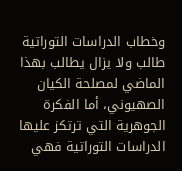وخطاب الدراسات التوراتية طالب ولا يزال يطالب بهذا الماضي لمصلحة الكيان الصهيوني، أما الفكرة الجوهرية التي ترتكز عليها الدراسات التوراتية فهي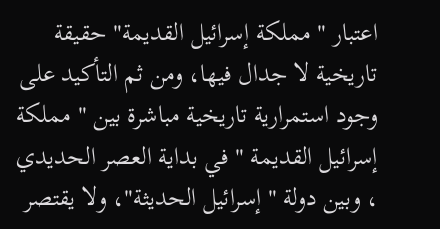اعتبار " مملكة إسرائيل القديمة" حقيقة تاريخية لا جدال فيها، ومن ثم التأكيد على وجود استمرارية تاريخية مباشرة بين " مملكة إسرائيل القديمة " في بداية العصر الحديدي ، وبين دولة " إسرائيل الحديثة"، ولا يقتصر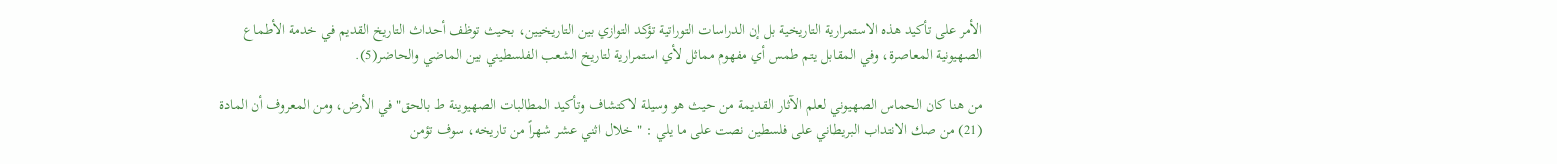الأمر على تأكيد هذه الاستمرارية التاريخية بل إن الدراسات التوراتية تؤكد التوازي بين التاريخيين، بحيث توظف أحداث التاريخ القديم في خدمة الأطماع الصهيونية المعاصرة، وفي المقابل يتم طمس أي مفهوم مماثل لأي استمرارية لتاريخ الشعب الفلسطيني بين الماضي والحاضر(5).

من هنا كان الحماس الصهيوني لعلم الآثار القديمة من حيث هو وسيلة لاكتشاف وتأكيد المطالبات الصهيوينة ط بالحق" في الأرض، ومن المعروف أن المادة (21) من صك الانتداب البريطاني على فلسطين نصت على ما يلي : " خلال اثني عشر شهراً من تاريخه، سوف تؤمن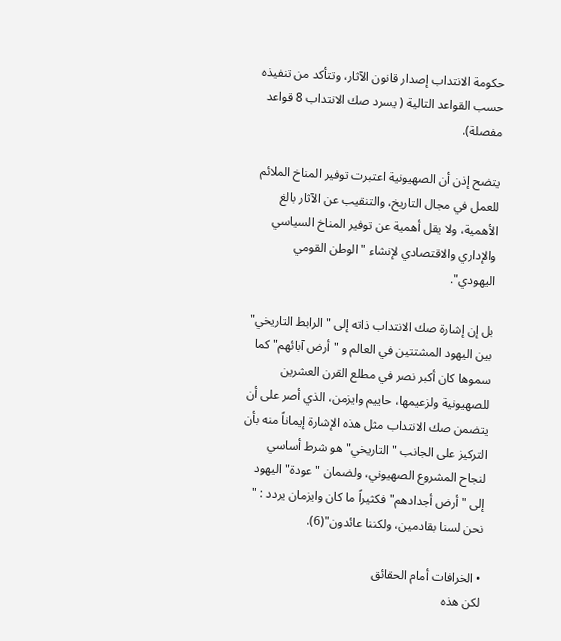حكومة الانتداب إصدار قانون الآثار، وتتأكد من تنفيذه حسب القواعد التالية ( يسرد صك الانتداب 8 قواعد مفصلة).

يتضح إذن أن الصهيونية اعتبرت توفير المناخ الملائم للعمل في مجال التاريخ، والتنقيب عن الآثار بالغ الأهمية، ولا يقل أهمية عن توفير المناخ السياسي والإداري والاقتصادي لإنشاء " الوطن القومي اليهودي".

بل إن إشارة صك الانتداب ذاته إلى " الرابط التاريخي" بين اليهود المشتتين في العالم و "أرض آبائهم" كما سموها كان أكبر نصر في مطلع القرن العشرين للصهيونية ولزعيمها، حاييم وايزمن، الذي أصر على أن يتضمن صك الانتداب مثل هذه الإشارة إيماناً منه بأن التركيز على الجانب " التاريخي" هو شرط أساسي لنجاح المشروع الصهيوني، ولضمان " عودة" اليهود إلى " أرض أجدادهم" فكثيراً ما كان وايزمان يردد : " نحن لسنا بقادمين، ولكننا عائدون"(6).

• الخرافات أمام الحقائق
لكن هذه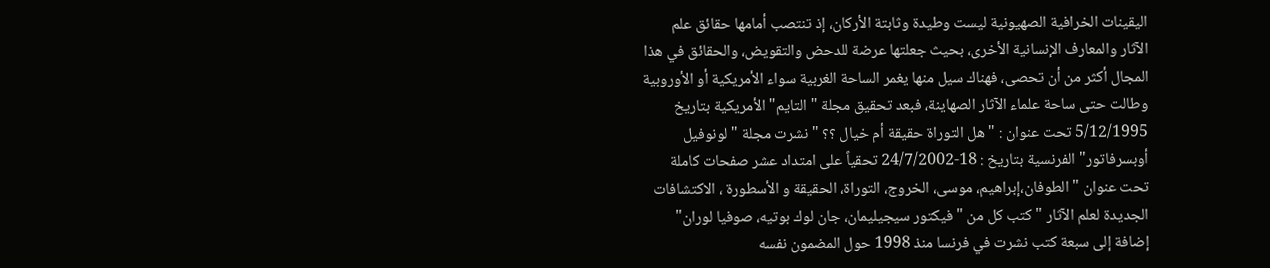اليقينات الخرافية الصهيونية ليست وطيدة وثابتة الأركان، إذ تنتصب أمامها حقائق علم الآثار والمعارف الإنسانية الأخرى، بحيث جعلتها عرضة للدحض والتقويض، والحقائق في هذا المجال أكثر من أن تحصى، فهناك سيل منها يغمر الساحة الغربية سواء الأمريكية أو الأوروبية وطالت حتى ساحة علماء الآثار الصهاينة، فبعد تحقيق مجلة " التايم" الأمريكية بتاريخ 5/12/1995 تحت عنوان : " هل التوراة حقيقة أم خيال ؟؟ " نشرت مجلة " لونوفيل أوبسرفاتور" الفرنسية بتاريخ : 18-24/7/2002 تحقياً على امتداد عشر صفحات كاملة تحت عنوان " الطوفان،إبراهيم، موسى، الخروج، التوراة، الحقيقة و الأسطورة ، الاكتشافات الجديدة لعلم الآثار " كتب كل من " فيكتور سيجيليمان، جان لوك بوتيه، صوفيا لوران" إضافة إلى سبعة كتب نشرت في فرنسا منذ 1998 حول المضمون نفسه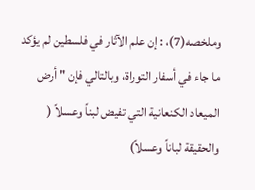وملخصه(7)، : إن علم الآثار في فلسطين لم يؤكد ما جاء في أسفار التوراة، وبالتالي فإن " أرض الميعاد الكنعانية التي تفيض لبناً وعسلاً ( والحقيقة لباناً وعسلاً)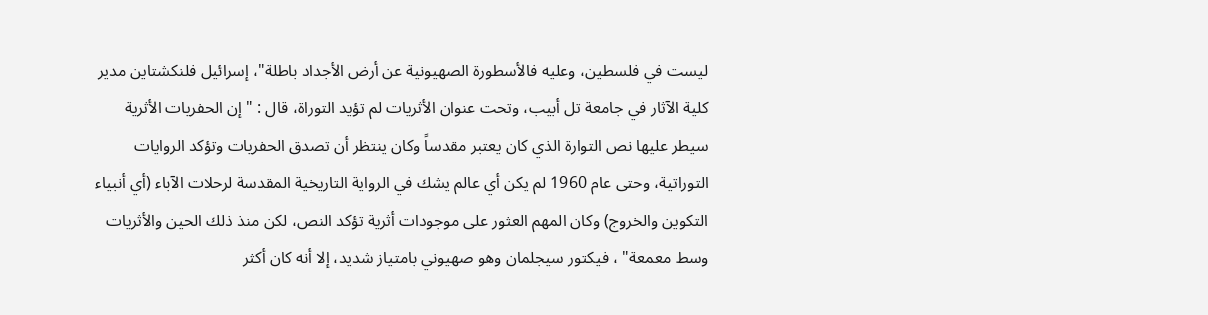ليست في فلسطين، وعليه فالأسطورة الصهيونية عن أرض الأجداد باطلة"، إسرائيل فلنكشتاين مدير كلية الآثار في جامعة تل أبيب، وتحت عنوان الأثريات لم تؤيد التوراة، قال : " إن الحفريات الأثرية سيطر عليها نص التوارة الذي كان يعتبر مقدساً وكان ينتظر أن تصدق الحفريات وتؤكد الروايات التوراتية، وحتى عام 1960 لم يكن أي عالم يشك في الرواية التاريخية المقدسة لرحلات الآباء (أي أنبياء التكوين والخروج) وكان المهم العثور على موجودات أثرية تؤكد النص، لكن منذ ذلك الحين والأثريات وسط معمعة" ، فيكتور سيجلمان وهو صهيوني بامتياز شديد، إلا أنه كان أكثر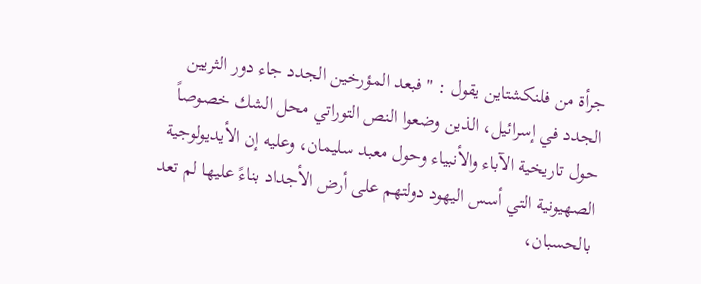جرأة من فلنكشتاين يقول : " فبعد المؤرخين الجدد جاء دور الثريين الجدد في إسرائيل، الذين وضعوا النص التوراتي محل الشك خصوصاً حول تاريخية الآباء والأنبياء وحول معبد سليمان، وعليه إن الأيديولوجية الصهيونية التي أسس اليهود دولتهم على أرض الأجداد بناءً عليها لم تعد بالحسبان،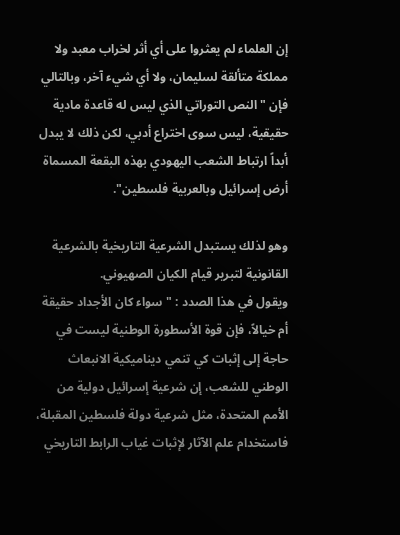إن العلماء لم يعثروا على أي أثر لخراب معبد ولا مملكة متألقة لسليمان، ولا أي شيء آخر، وبالتالي فإن " النص التوراتي الذي ليس له قاعدة مادية حقيقية، ليس سوى اختراع أدبي، لكن ذلك لا يبدل أبداً ارتباط الشعب اليهودي بهذه البقعة المسماة أرض إسرائيل وبالعربية فلسطين".

وهو لذلك يستبدل الشرعية التاريخية بالشرعية القانونية لتبرير قيام الكيان الصهيوني.
ويقول في هذا الصدد : " سواء كان الأجداد حقيقة أم خيالاً، فإن قوة الأسطورة الوطنية ليست في حاجة إلى إثبات كي تنمي ديناميكية الانبعاث الوطني للشعب، إن شرعية إسرائيل دولية من الأمم المتحدة، مثل شرعية دولة فلسطين المقبلة، فاستخدام علم الآثار لإثبات غياب الرابط التاريخي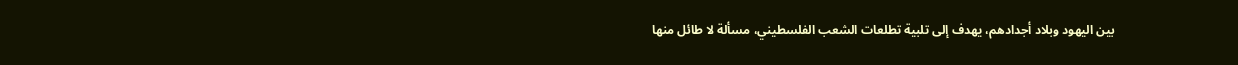بين اليهود وبلاد أجدادهم، يهدف إلى تلبية تطلعات الشعب الفلسطيني، مسألة لا طائل منها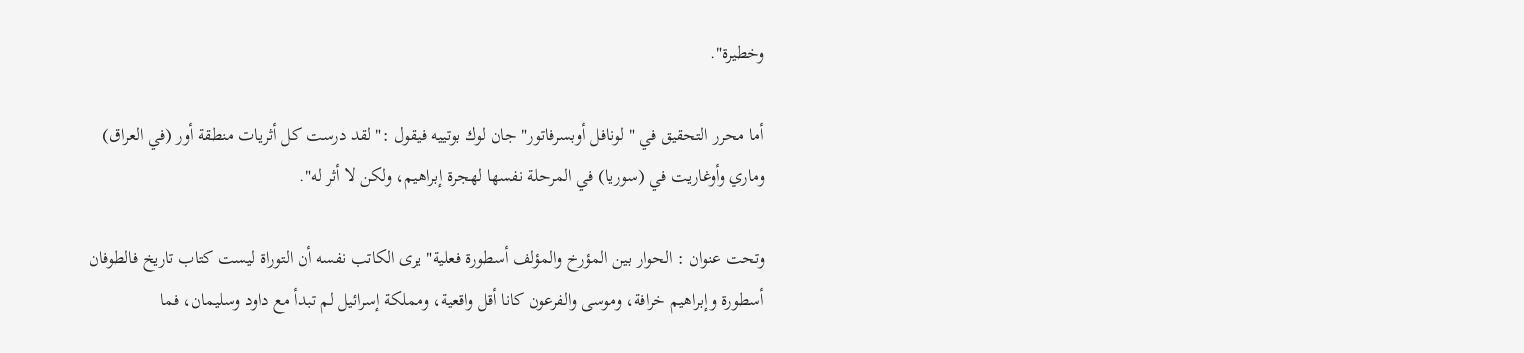وخطيرة".

أما محرر التحقيق في " لونافل أوبسرفاتور" جان لوك بوتييه فيقول :" لقد درست كل أثريات منطقة أور (في العراق) وماري وأوغاريت في (سوريا) في المرحلة نفسها لهجرة إبراهيم، ولكن لا أثر له".

وتحت عنوان : الحوار بين المؤرخ والمؤلف أسطورة فعلية" يرى الكاتب نفسه أن التوراة ليست كتاب تاريخ فالطوفان أسطورة وإبراهيم خرافة، وموسى والفرعون كانا أقل واقعية، ومملكة إسرائيل لم تبدأ مع داود وسليمان، فما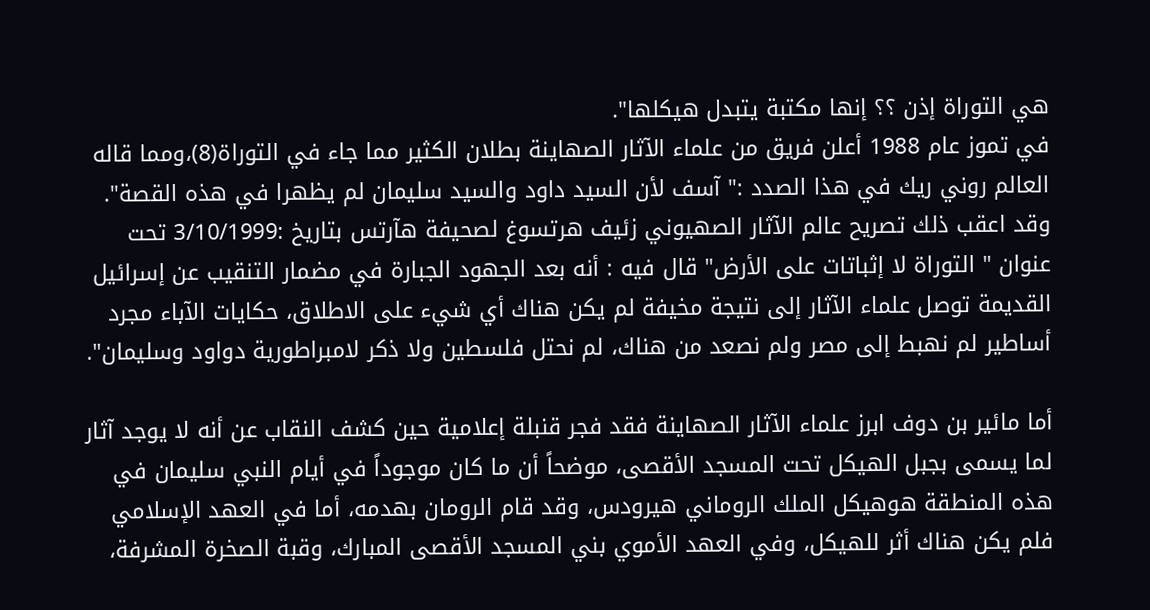هي التوراة إذن ؟؟ إنها مكتبة يتبدل هيكلها".
في تموز عام 1988 أعلن فريق من علماء الآثار الصهاينة بطلان الكثير مما جاء في التوراة(8)،ومما قاله العالم روني ريك في هذا الصدد :" آسف لأن السيد داود والسيد سليمان لم يظهرا في هذه القصة". وقد اعقب ذلك تصريح عالم الآثار الصهيوني زئيف هرتسوغ لصحيفة هآرتس بتاريخ :3/10/1999 تحت عنوان " التوراة لا إثباتات على الأرض" قال فيه : أنه بعد الجهود الجبارة في مضمار التنقيب عن إسرائيل القديمة توصل علماء الآثار إلى نتيجة مخيفة لم يكن هناك أي شيء على الاطلاق، حكايات الآباء مجرد أساطير لم نهبط إلى مصر ولم نصعد من هناك، لم نحتل فلسطين ولا ذكر لامبراطورية دواود وسليمان".

أما مائير بن دوف ابرز علماء الآثار الصهاينة فقد فجر قنبلة إعلامية حين كشف النقاب عن أنه لا يوجد آثار لما يسمى بجبل الهيكل تحت المسجد الأقصى، موضحاً أن ما كان موجوداً في أيام النبي سليمان في هذه المنطقة هوهيكل الملك الروماني هيرودس، وقد قام الرومان بهدمه، أما في العهد الإسلامي فلم يكن هناك أثر للهيكل، وفي العهد الأموي بني المسجد الأقصى المبارك، وقبة الصخرة المشرفة،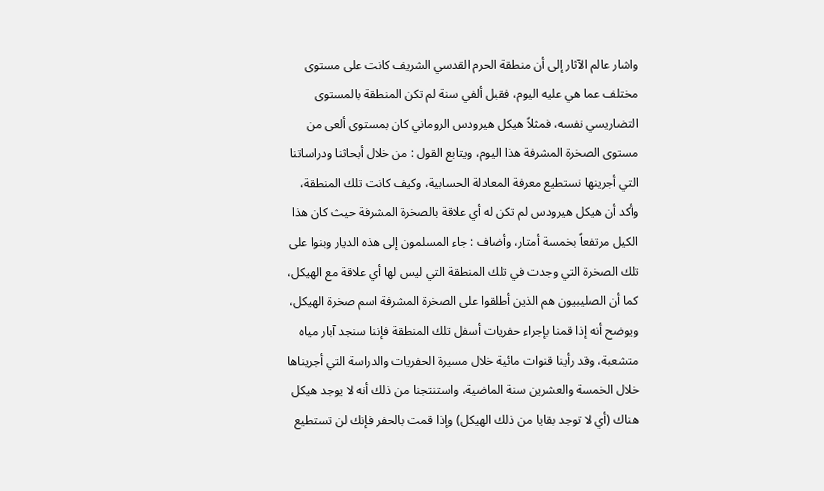واشار عالم الآثار إلى أن منطقة الحرم القدسي الشريف كانت على مستوى مختلف عما هي عليه اليوم، فقبل ألفي سنة لم تكن المنطقة بالمستوى التضاريسي نفسه، فمثلاً هيكل هيرودس الروماني كان بمستوى ألعى من مستوى الصخرة المشرفة هذا اليوم، ويتابع القول : من خلال أبحاثنا ودراساتنا التي أجرينها نستطيع معرفة المعادلة الحسابية، وكيف كانت تلك المنطقة، وأكد أن هيكل هيرودس لم تكن له أي علاقة بالصخرة المشرفة حيث كان هذا الكيل مرتفعاً بخمسة أمتار، وأضاف : جاء المسلمون إلى هذه الديار وبنوا على تلك الصخرة التي وجدت في تلك المنطقة التي ليس لها أي علاقة مع الهيكل، كما أن الصليبيون هم الذين أطلقوا على الصخرة المشرفة اسم صخرة الهيكل، ويوضح أنه إذا قمنا بإجراء حفريات أسفل تلك المنطقة فإننا سنجد آبار مياه متشعبة، وقد رأينا قنوات مائية خلال مسيرة الحفريات والدراسة التي أجريناها خلال الخمسة والعشرين سنة الماضية، واستنتجنا من ذلك أنه لا يوجد هيكل هناك (أي لا توجد بقايا من ذلك الهيكل) وإذا قمت بالحفر فإنك لن تستطيع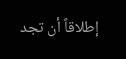إطلاقاً أن تجد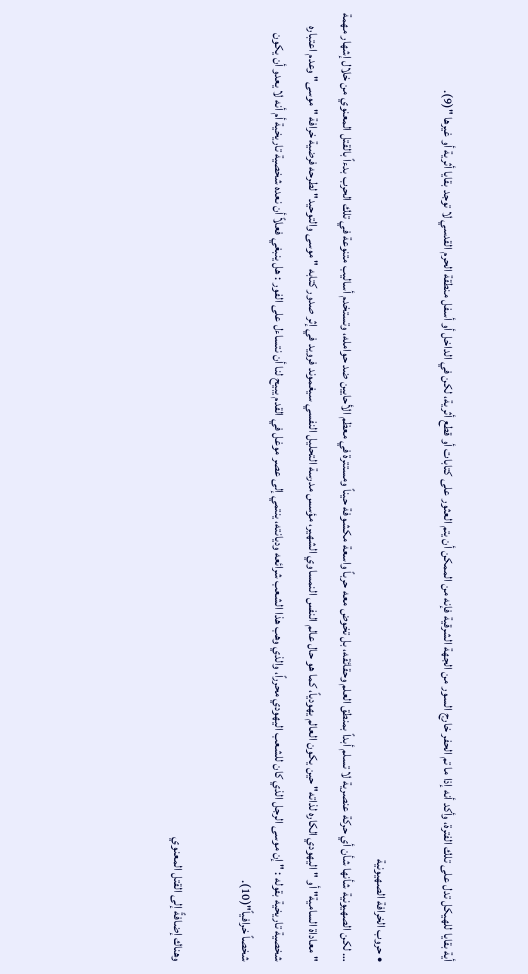أية بقايا للهيكل تدل على تلك الفترة، وأكد أنه إذا ما تم الحفر خارج السور من الجهة الشرقية فإنه من الممكن أن يتم العثور على كتابات أو قطع أثرية، لكن في الداخل أو أسفل منطقة الحرم القدسي لا توجد بقايا أثرية أو غيرها "(9).

• حروب الخرافة الصهيونية
… لكن الصهيونية شأنها شأن أي حركة عنصرية لا تسلم أبداً بمنطق العلم وحقائقه، بل تخوض معه حرباً واسعة مكشوفة حيناً ومستترة في معظم الأحايين ضد حوامله، وتستخدم أساليب متنوعة في تلك الحرب بدءاً بالقتل المعنوي من خلال إشهار مهمة " معاداة السامية" أو " اليهودي الكاره لذاته" حين يكون العالم يهودياً، كما هو حال عالم النفس النمساوي الشهير، مؤسس مدرسة التحليل النفسي سيغموند فرويد في إثر صدور كتابه " موسى والتوحيد" لطرحه فرضية خرافة " موسى" وعدم اعتباره شخصية تاريخية بقوله : " إن موسى الرجل الذي كان للشعب اليهودي محرراً، والذي وهب هذا الشعب شرائعه وديانته، ينتمي إلى عصر موغل في القدم يبيح لنا أن نتساءل على الفور : هل ينبغي فعلاً أن نعده شخصية تاريخية أم أنه لا يعدو أن يكون شخصاً خرافياً"(10).

وهناك إضافةً إلى القتل المعنوي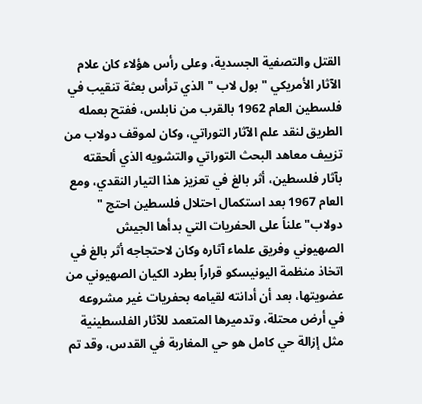القتل والتصفية الجسدية، وعلى رأس هؤلاء كان علام الآثار الأمريكي " بول لاب " الذي ترأس بعثة تنقيب في فلسطين العام 1962 بالقرب من نابلس، ففتح بعمله الطريق لنقد علم الآثار التوراتي، وكان لموقف دولاب من تزييف معاهد البحث التوراتي والتشويه الذي ألحقته بآثار فلسطين، أثر بالغ في تعزيز هذا التيار النقدي، ومع العام 1967 بعد استكمال احتلال فلسطين احتج " دولاب" علناً على الحفريات التي بدأها الجيش الصهيوني وفريق علماء آثاره وكان لاحتجاجه أثر بالغ في اتخاذ منظمة اليونيسكو قراراً بطرد الكيان الصهيوني من عضويتها، بعد أن أدانته لقيامه بحفريات غير مشروعه في أرض محتلة، وتدميرها المتعمد للآثار الفلسطينية مثل إزالة حي كامل هو حي المغاربة في القدس، وقد تم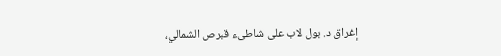إغراق د. بول لاب على شاطىء قبرص الشمالي،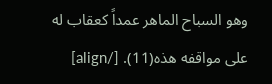وهو السباح الماهر عمداً كعقاب له على مواقفه هذه(11). [/align]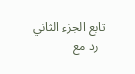تابع الجزء الثاني
  رد مع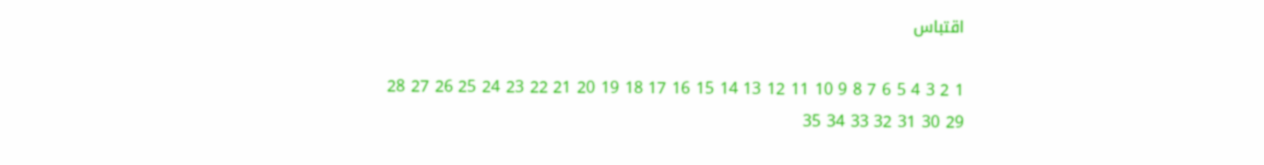اقتباس

1 2 3 4 5 6 7 8 9 10 11 12 13 14 15 16 17 18 19 20 21 22 23 24 25 26 27 28 29 30 31 32 33 34 35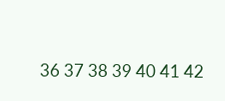36 37 38 39 40 41 42